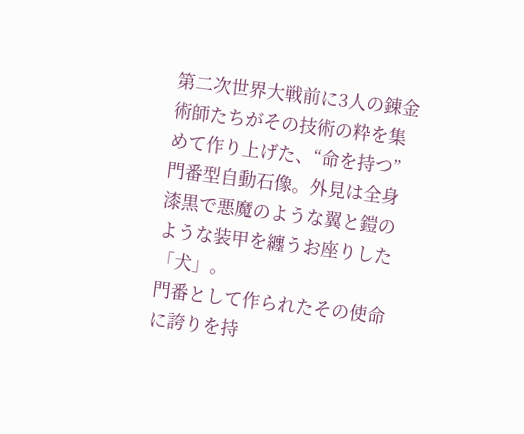第二次世界大戦前に3人の錬金術師たちがその技術の粋を集めて作り上げた、“命を持つ”門番型自動石像。外見は全身漆黒で悪魔のような翼と鎧のような装甲を纏うお座りした「犬」。
門番として作られたその使命に誇りを持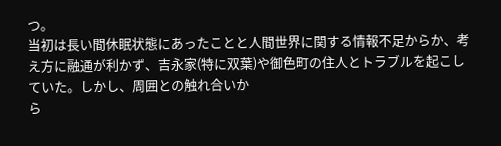つ。
当初は長い間休眠状態にあったことと人間世界に関する情報不足からか、考え方に融通が利かず、吉永家(特に双葉)や御色町の住人とトラブルを起こしていた。しかし、周囲との触れ合いか
ら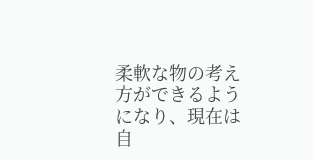柔軟な物の考え方ができるようになり、現在は自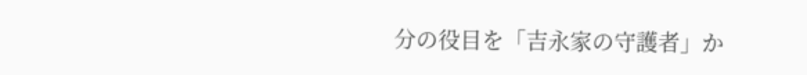分の役目を「吉永家の守護者」か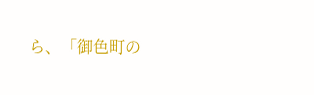ら、「御色町の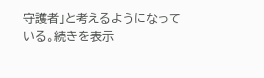守護者」と考えるようになっている。続きを表示